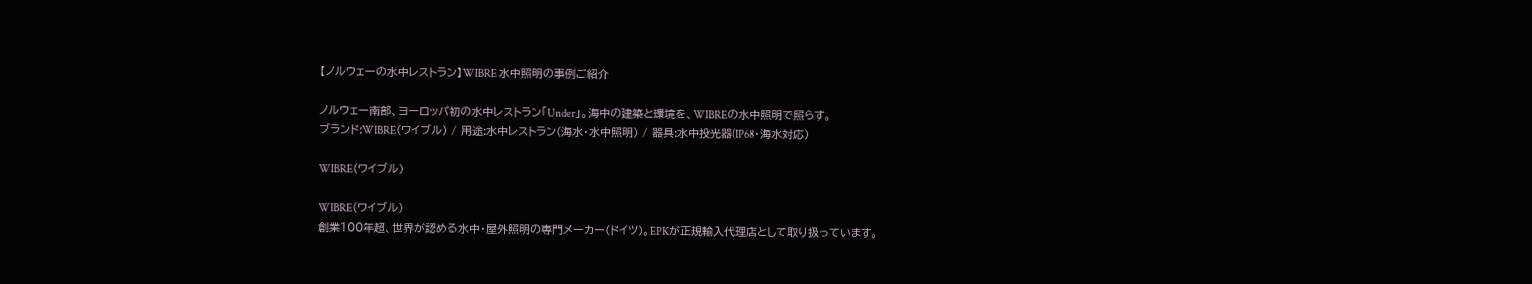【ノルウェーの水中レストラン】WIBRE 水中照明の事例ご紹介

ノルウェー南部、ヨーロッパ初の水中レストラン「Under」。海中の建築と環境を、WIBREの水中照明で照らす。
ブランド:WIBRE(ワイブル) / 用途:水中レストラン(海水・水中照明) / 器具:水中投光器(IP68・海水対応)

WIBRE(ワイブル)

WIBRE(ワイブル)
創業100年超、世界が認める水中・屋外照明の専門メーカー(ドイツ)。EPKが正規輸入代理店として取り扱っています。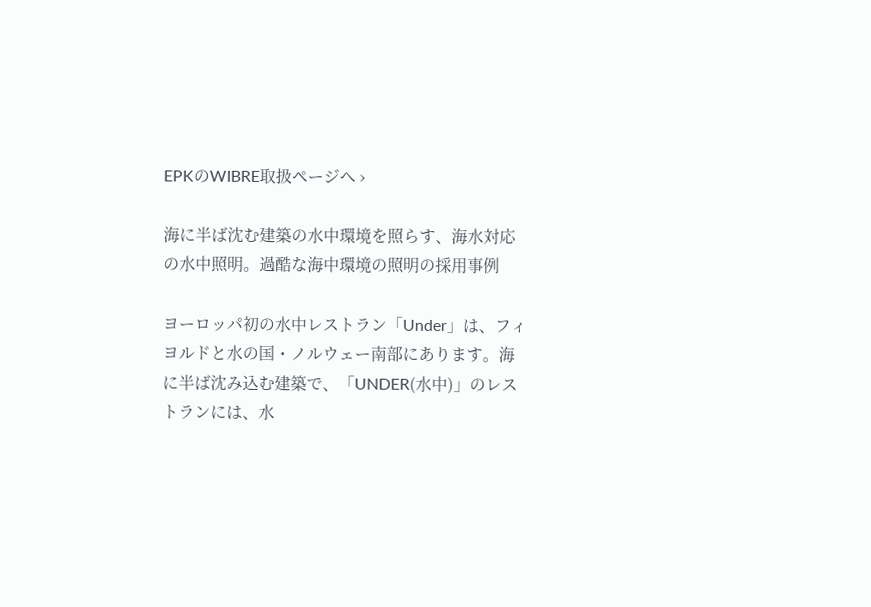EPKのWIBRE取扱ページへ ›

海に半ば沈む建築の水中環境を照らす、海水対応の水中照明。過酷な海中環境の照明の採用事例

ヨーロッパ初の水中レストラン「Under」は、フィヨルドと水の国・ノルウェー南部にあります。海に半ば沈み込む建築で、「UNDER(水中)」のレストランには、水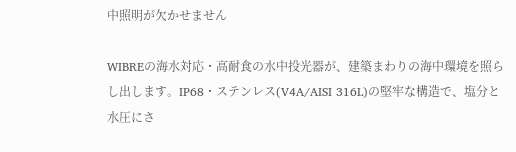中照明が欠かせません

WIBREの海水対応・高耐食の水中投光器が、建築まわりの海中環境を照らし出します。IP68・ステンレス(V4A/AISI 316L)の堅牢な構造で、塩分と水圧にさ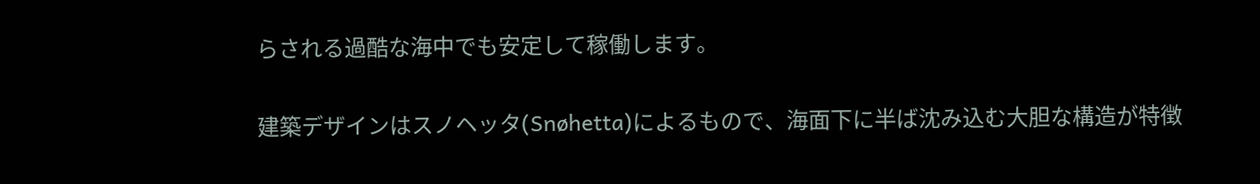らされる過酷な海中でも安定して稼働します。

建築デザインはスノヘッタ(Snøhetta)によるもので、海面下に半ば沈み込む大胆な構造が特徴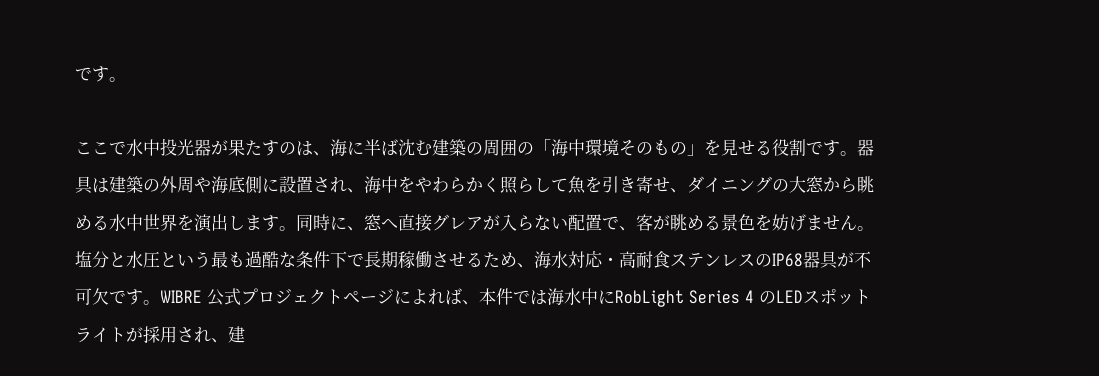です。

ここで水中投光器が果たすのは、海に半ば沈む建築の周囲の「海中環境そのもの」を見せる役割です。器具は建築の外周や海底側に設置され、海中をやわらかく照らして魚を引き寄せ、ダイニングの大窓から眺める水中世界を演出します。同時に、窓へ直接グレアが入らない配置で、客が眺める景色を妨げません。塩分と水圧という最も過酷な条件下で長期稼働させるため、海水対応・高耐食ステンレスのIP68器具が不可欠です。WIBRE 公式プロジェクトページによれば、本件では海水中にRobLight Series 4 のLEDスポットライトが採用され、建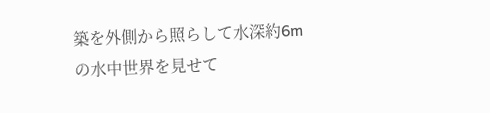築を外側から照らして水深約6mの水中世界を見せて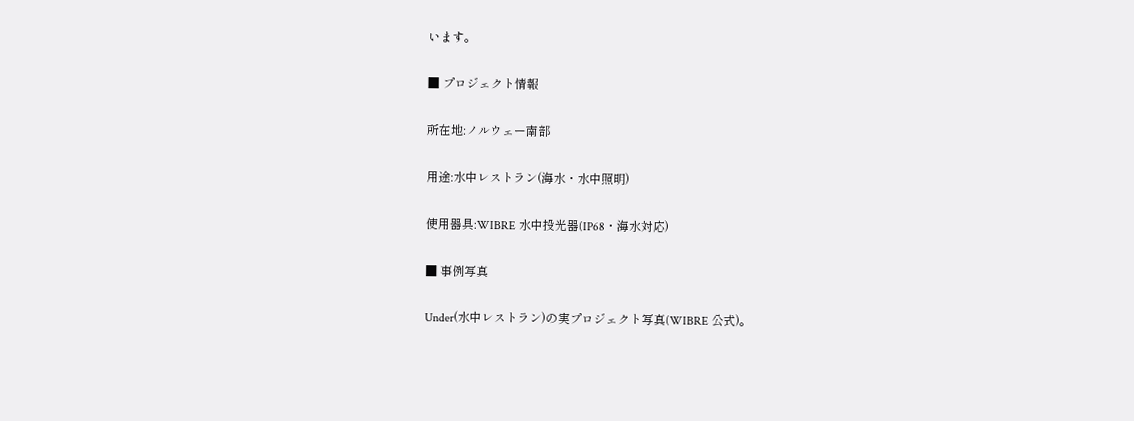います。

■ プロジェクト情報

所在地:ノルウェー南部

用途:水中レストラン(海水・水中照明)

使用器具:WIBRE 水中投光器(IP68・海水対応)

■ 事例写真

Under(水中レストラン)の実プロジェクト写真(WIBRE 公式)。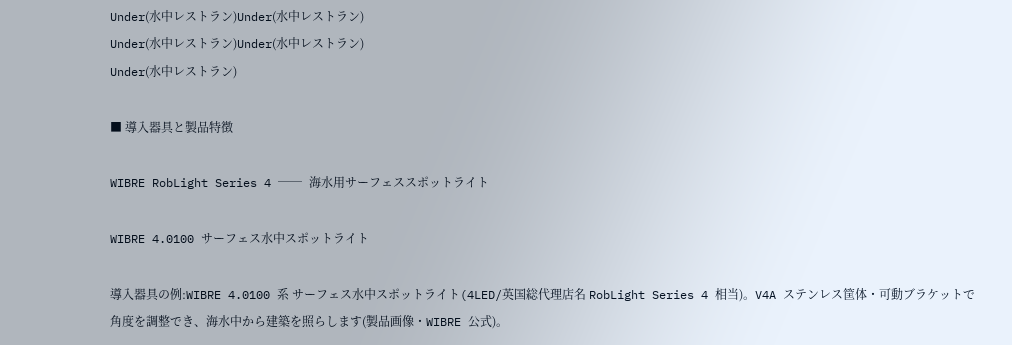Under(水中レストラン)Under(水中レストラン)
Under(水中レストラン)Under(水中レストラン)
Under(水中レストラン)

■ 導入器具と製品特徴

WIBRE RobLight Series 4 ── 海水用サーフェススポットライト

WIBRE 4.0100 サーフェス水中スポットライト

導入器具の例:WIBRE 4.0100 系 サーフェス水中スポットライト(4LED/英国総代理店名 RobLight Series 4 相当)。V4A ステンレス筐体・可動ブラケットで角度を調整でき、海水中から建築を照らします(製品画像・WIBRE 公式)。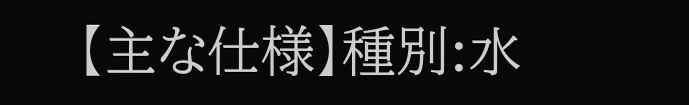【主な仕様】種別:水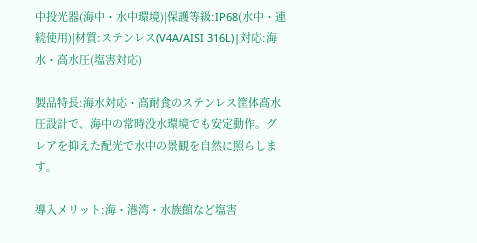中投光器(海中・水中環境)|保護等級:IP68(水中・連続使用)|材質:ステンレス(V4A/AISI 316L)|対応:海水・高水圧(塩害対応)

製品特長:海水対応・高耐食のステンレス筐体高水圧設計で、海中の常時没水環境でも安定動作。グレアを抑えた配光で水中の景観を自然に照らします。

導入メリット:海・港湾・水族館など塩害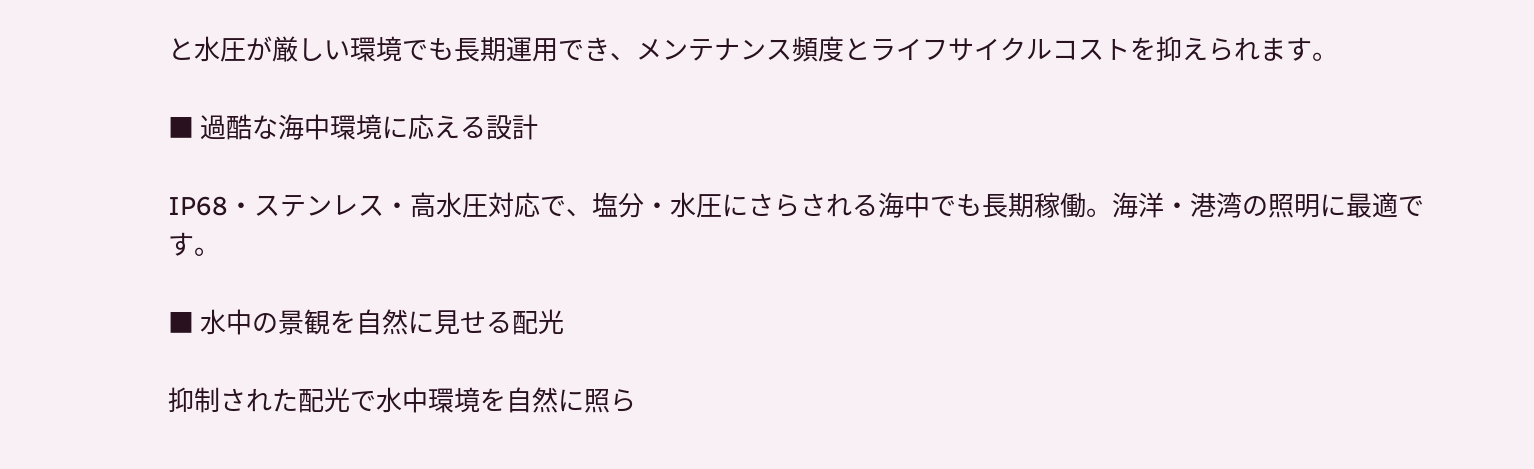と水圧が厳しい環境でも長期運用でき、メンテナンス頻度とライフサイクルコストを抑えられます。

■ 過酷な海中環境に応える設計

IP68・ステンレス・高水圧対応で、塩分・水圧にさらされる海中でも長期稼働。海洋・港湾の照明に最適です。

■ 水中の景観を自然に見せる配光

抑制された配光で水中環境を自然に照ら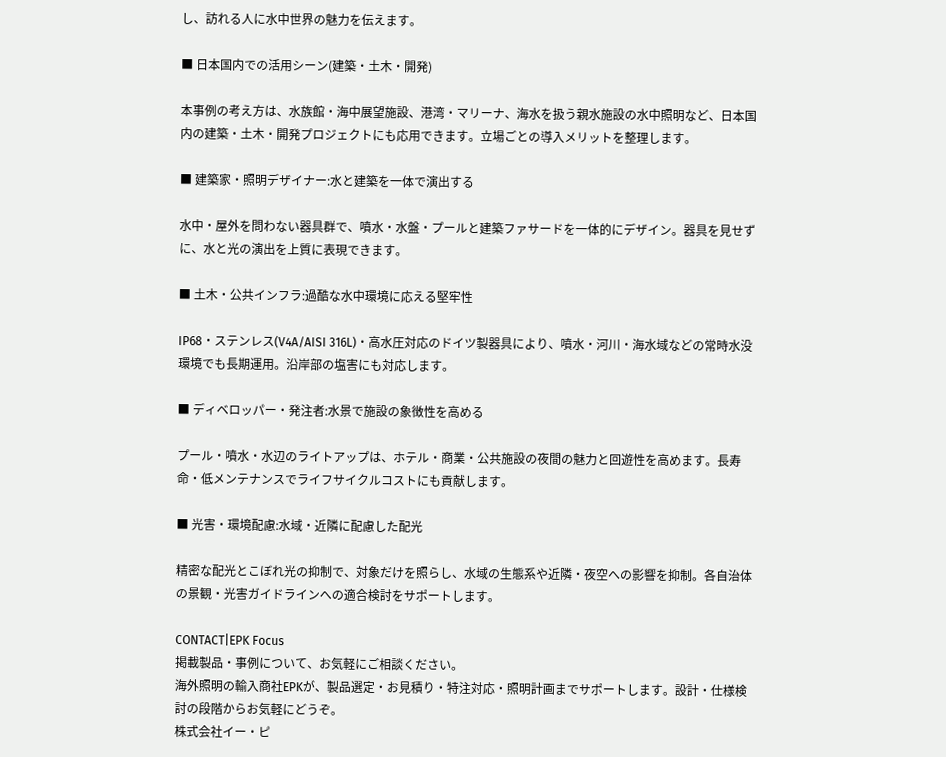し、訪れる人に水中世界の魅力を伝えます。

■ 日本国内での活用シーン(建築・土木・開発)

本事例の考え方は、水族館・海中展望施設、港湾・マリーナ、海水を扱う親水施設の水中照明など、日本国内の建築・土木・開発プロジェクトにも応用できます。立場ごとの導入メリットを整理します。

■ 建築家・照明デザイナー:水と建築を一体で演出する

水中・屋外を問わない器具群で、噴水・水盤・プールと建築ファサードを一体的にデザイン。器具を見せずに、水と光の演出を上質に表現できます。

■ 土木・公共インフラ:過酷な水中環境に応える堅牢性

IP68・ステンレス(V4A/AISI 316L)・高水圧対応のドイツ製器具により、噴水・河川・海水域などの常時水没環境でも長期運用。沿岸部の塩害にも対応します。

■ ディベロッパー・発注者:水景で施設の象徴性を高める

プール・噴水・水辺のライトアップは、ホテル・商業・公共施設の夜間の魅力と回遊性を高めます。長寿命・低メンテナンスでライフサイクルコストにも貢献します。

■ 光害・環境配慮:水域・近隣に配慮した配光

精密な配光とこぼれ光の抑制で、対象だけを照らし、水域の生態系や近隣・夜空への影響を抑制。各自治体の景観・光害ガイドラインへの適合検討をサポートします。

CONTACT|EPK Focus
掲載製品・事例について、お気軽にご相談ください。
海外照明の輸入商社EPKが、製品選定・お見積り・特注対応・照明計画までサポートします。設計・仕様検討の段階からお気軽にどうぞ。
株式会社イー・ピ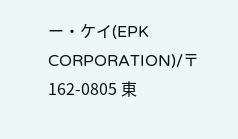ー・ケイ(EPK CORPORATION)/〒162-0805 東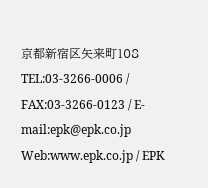京都新宿区矢来町108
TEL:03-3266-0006 / FAX:03-3266-0123 / E-mail:epk@epk.co.jp
Web:www.epk.co.jp / EPK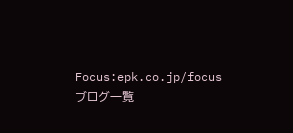Focus:epk.co.jp/focus
ブログ一覧